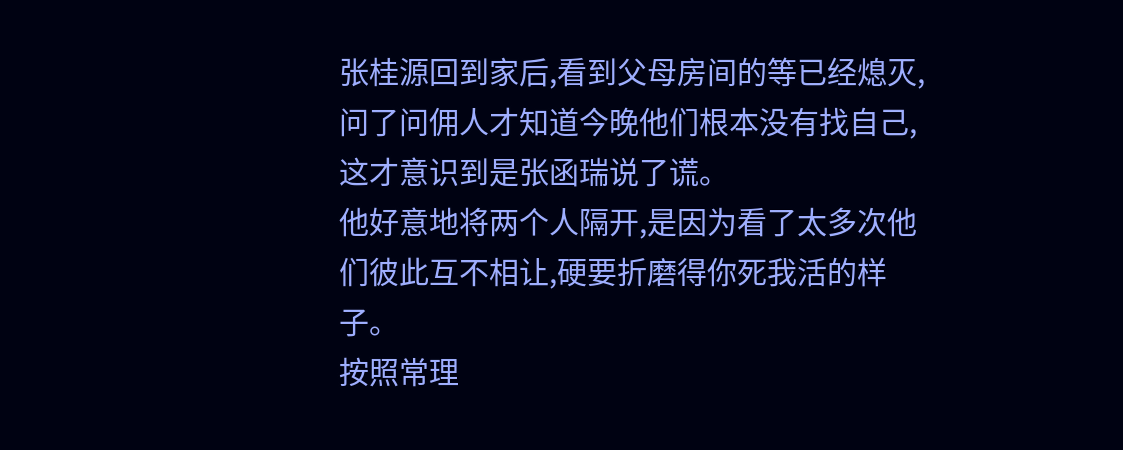张桂源回到家后,看到父母房间的等已经熄灭,问了问佣人才知道今晚他们根本没有找自己,这才意识到是张函瑞说了谎。
他好意地将两个人隔开,是因为看了太多次他们彼此互不相让,硬要折磨得你死我活的样子。
按照常理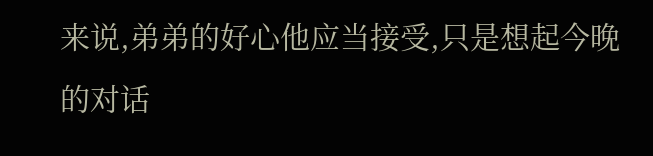来说,弟弟的好心他应当接受,只是想起今晚的对话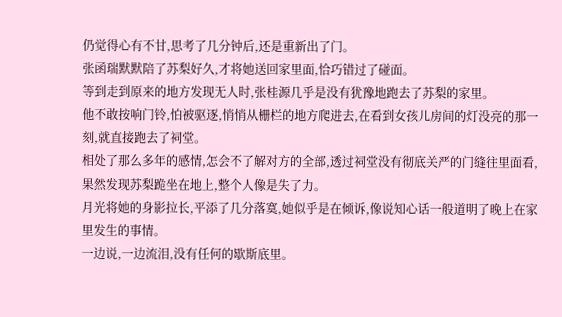仍觉得心有不甘,思考了几分钟后,还是重新出了门。
张函瑞默默陪了苏梨好久,才将她送回家里面,恰巧错过了碰面。
等到走到原来的地方发现无人时,张桂源几乎是没有犹豫地跑去了苏梨的家里。
他不敢按响门铃,怕被驱逐,悄悄从栅栏的地方爬进去,在看到女孩儿房间的灯没亮的那一刻,就直接跑去了祠堂。
相处了那么多年的感情,怎会不了解对方的全部,透过祠堂没有彻底关严的门缝往里面看,果然发现苏梨跪坐在地上,整个人像是失了力。
月光将她的身影拉长,平添了几分落寞,她似乎是在倾诉,像说知心话一般道明了晚上在家里发生的事情。
一边说,一边流泪,没有任何的歇斯底里。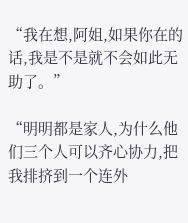“我在想,阿姐,如果你在的话,我是不是就不会如此无助了。”

“明明都是家人,为什么他们三个人可以齐心协力,把我排挤到一个连外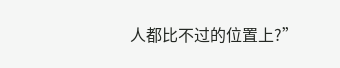人都比不过的位置上?”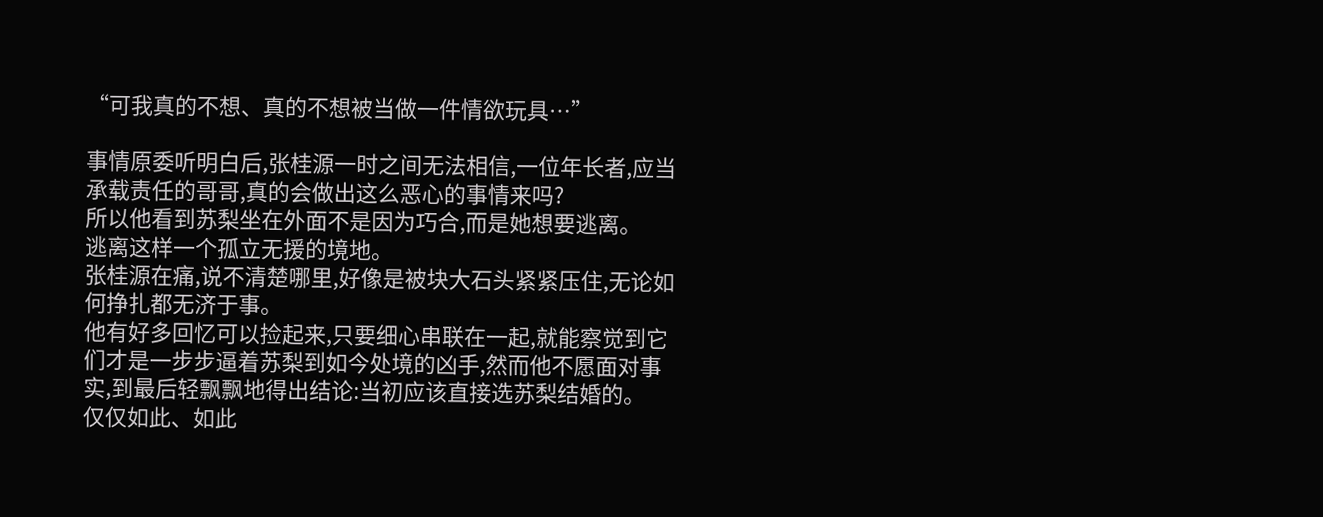“可我真的不想、真的不想被当做一件情欲玩具…”

事情原委听明白后,张桂源一时之间无法相信,一位年长者,应当承载责任的哥哥,真的会做出这么恶心的事情来吗?
所以他看到苏梨坐在外面不是因为巧合,而是她想要逃离。
逃离这样一个孤立无援的境地。
张桂源在痛,说不清楚哪里,好像是被块大石头紧紧压住,无论如何挣扎都无济于事。
他有好多回忆可以捡起来,只要细心串联在一起,就能察觉到它们才是一步步逼着苏梨到如今处境的凶手,然而他不愿面对事实,到最后轻飘飘地得出结论:当初应该直接选苏梨结婚的。
仅仅如此、如此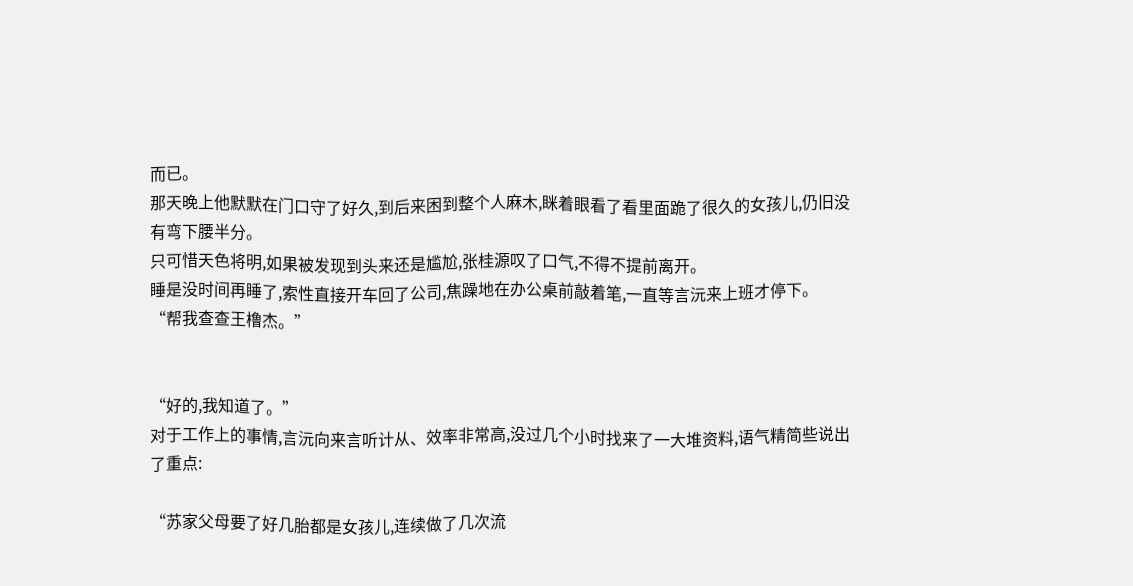而已。
那天晚上他默默在门口守了好久,到后来困到整个人麻木,眯着眼看了看里面跪了很久的女孩儿,仍旧没有弯下腰半分。
只可惜天色将明,如果被发现到头来还是尴尬,张桂源叹了口气,不得不提前离开。
睡是没时间再睡了,索性直接开车回了公司,焦躁地在办公桌前敲着笔,一直等言沅来上班才停下。
“帮我查查王橹杰。”


“好的,我知道了。”
对于工作上的事情,言沅向来言听计从、效率非常高,没过几个小时找来了一大堆资料,语气精简些说出了重点:

“苏家父母要了好几胎都是女孩儿,连续做了几次流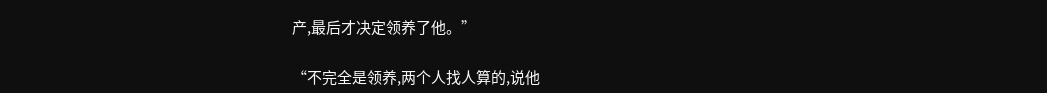产,最后才决定领养了他。”

“不完全是领养,两个人找人算的,说他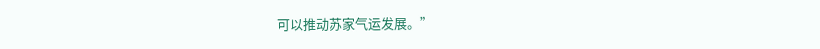可以推动苏家气运发展。”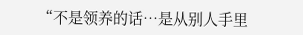“不是领养的话…是从别人手里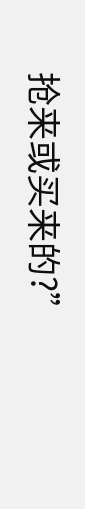抢来或买来的?”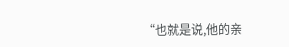“也就是说,他的亲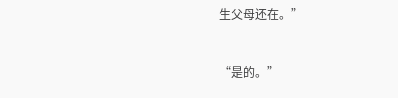生父母还在。”


“是的。”